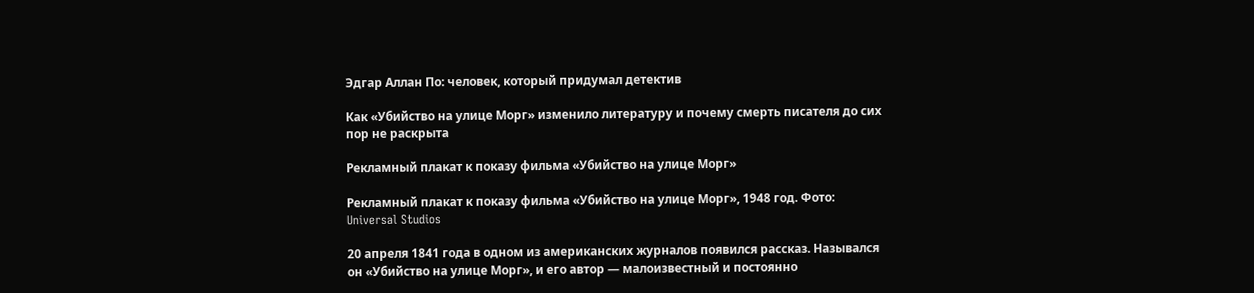Эдгар Аллан По: человек, который придумал детектив

Как «Убийство на улице Морг» изменило литературу и почему смерть писателя до сих пор не раскрыта

Рекламный плакат к показу фильма «Убийство на улице Морг»

Рекламный плакат к показу фильма «Убийство на улице Морг», 1948 год. Фото: Universal Studios

20 апреля 1841 года в одном из американских журналов появился рассказ. Назывался он «Убийство на улице Морг», и его автор — малоизвестный и постоянно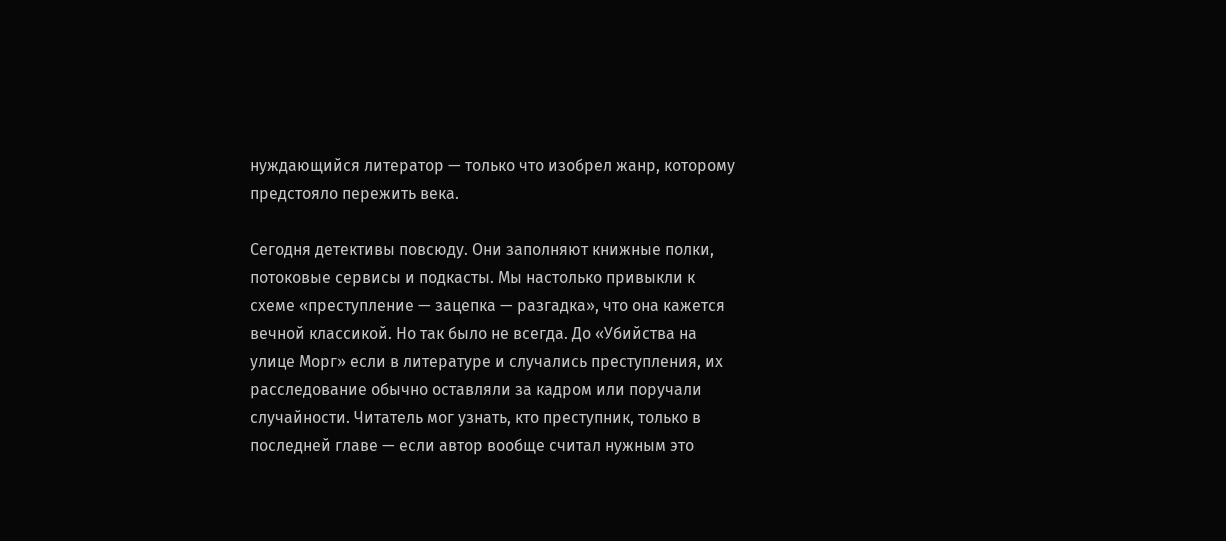нуждающийся литератор — только что изобрел жанр, которому предстояло пережить века.

Сегодня детективы повсюду. Они заполняют книжные полки, потоковые сервисы и подкасты. Мы настолько привыкли к схеме «преступление — зацепка — разгадка», что она кажется вечной классикой. Но так было не всегда. До «Убийства на улице Морг» если в литературе и случались преступления, их расследование обычно оставляли за кадром или поручали случайности. Читатель мог узнать, кто преступник, только в последней главе — если автор вообще считал нужным это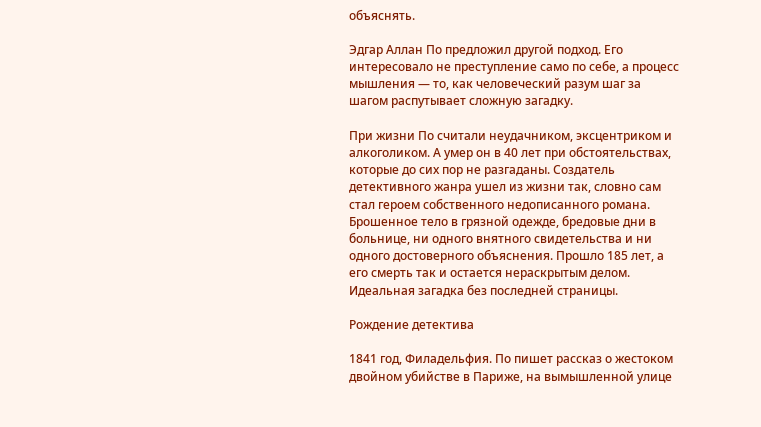объяснять.

Эдгар Аллан По предложил другой подход. Его интересовало не преступление само по себе, а процесс мышления — то, как человеческий разум шаг за шагом распутывает сложную загадку.

При жизни По считали неудачником, эксцентриком и алкоголиком. А умер он в 40 лет при обстоятельствах, которые до сих пор не разгаданы. Создатель детективного жанра ушел из жизни так, словно сам стал героем собственного недописанного романа. Брошенное тело в грязной одежде, бредовые дни в больнице, ни одного внятного свидетельства и ни одного достоверного объяснения. Прошло 185 лет, а его смерть так и остается нераскрытым делом. Идеальная загадка без последней страницы.

Рождение детектива

1841 год, Филадельфия. По пишет рассказ о жестоком двойном убийстве в Париже, на вымышленной улице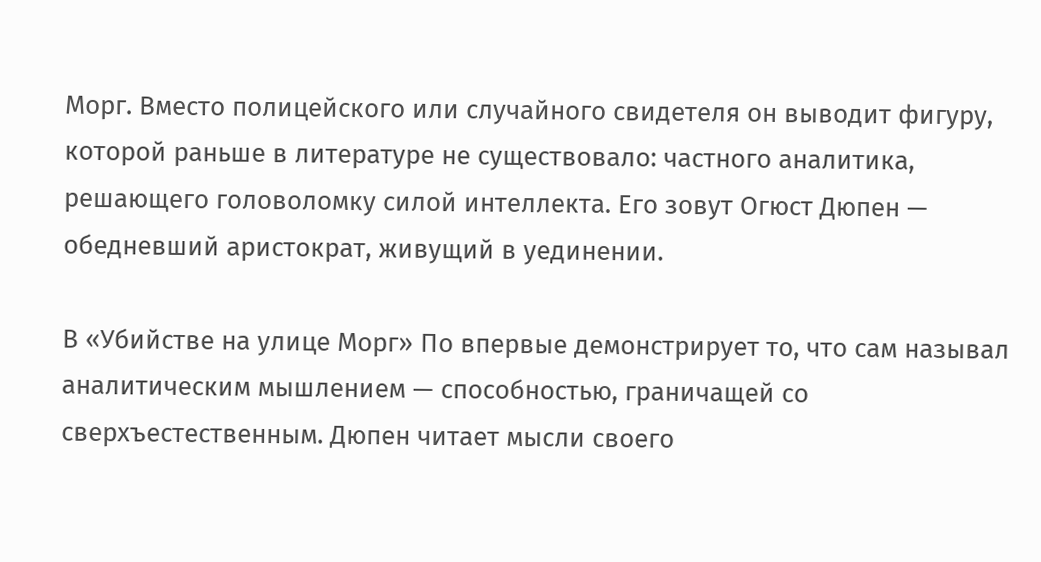Морг. Вместо полицейского или случайного свидетеля он выводит фигуру, которой раньше в литературе не существовало: частного аналитика, решающего головоломку силой интеллекта. Его зовут Огюст Дюпен — обедневший аристократ, живущий в уединении.

В «Убийстве на улице Морг» По впервые демонстрирует то, что сам называл аналитическим мышлением — способностью, граничащей со сверхъестественным. Дюпен читает мысли своего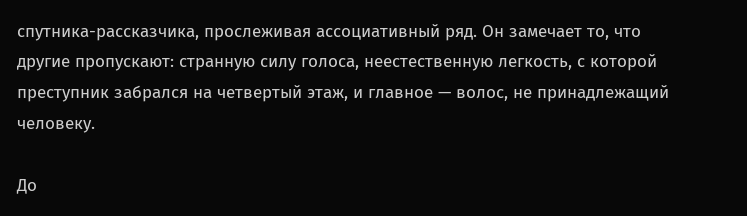спутника-рассказчика, прослеживая ассоциативный ряд. Он замечает то, что другие пропускают: странную силу голоса, неестественную легкость, с которой преступник забрался на четвертый этаж, и главное — волос, не принадлежащий человеку.

До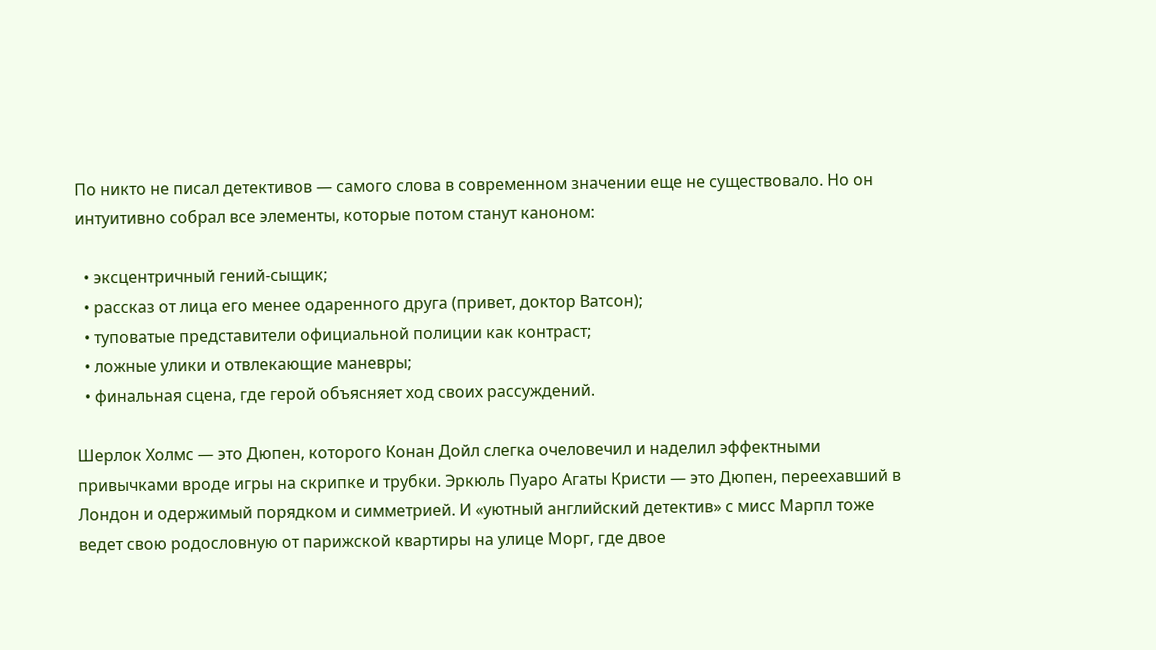По никто не писал детективов — самого слова в современном значении еще не существовало. Но он интуитивно собрал все элементы, которые потом станут каноном:

  • эксцентричный гений-сыщик;
  • рассказ от лица его менее одаренного друга (привет, доктор Ватсон);
  • туповатые представители официальной полиции как контраст;
  • ложные улики и отвлекающие маневры;
  • финальная сцена, где герой объясняет ход своих рассуждений.

Шерлок Холмс — это Дюпен, которого Конан Дойл слегка очеловечил и наделил эффектными привычками вроде игры на скрипке и трубки. Эркюль Пуаро Агаты Кристи — это Дюпен, переехавший в Лондон и одержимый порядком и симметрией. И «уютный английский детектив» с мисс Марпл тоже ведет свою родословную от парижской квартиры на улице Морг, где двое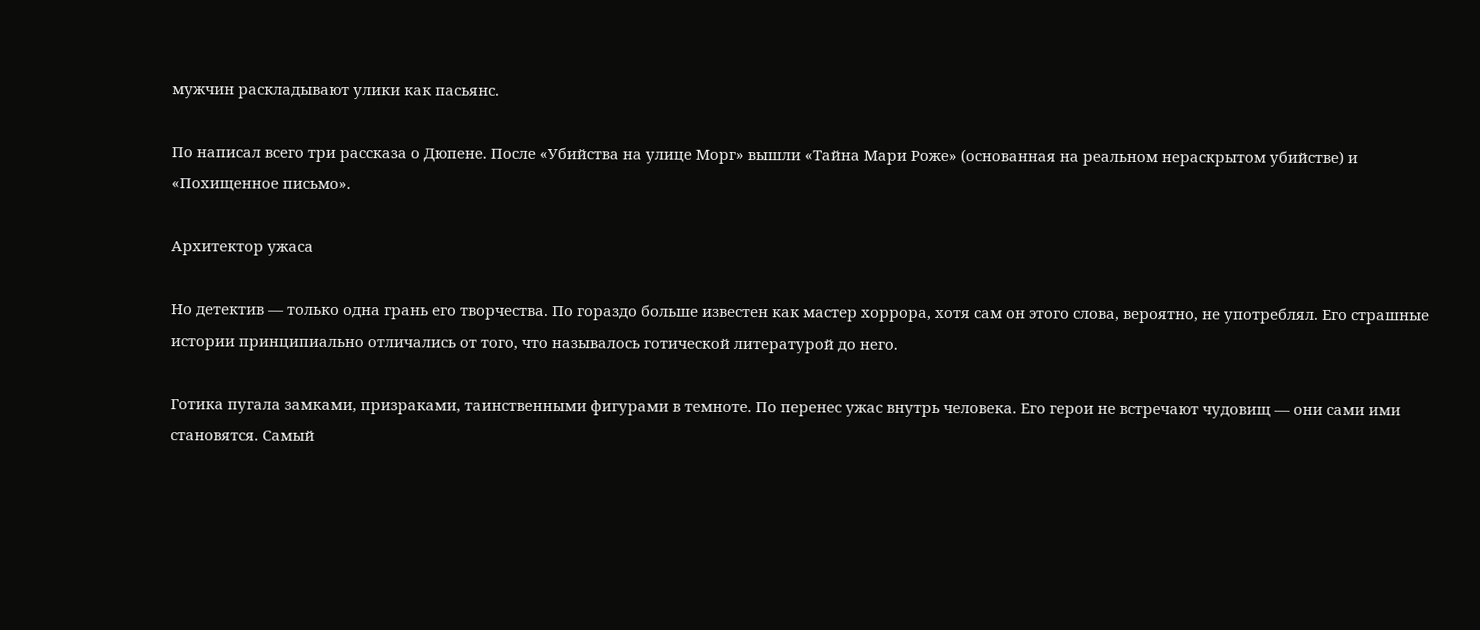мужчин раскладывают улики как пасьянс.

По написал всего три рассказа о Дюпене. После «Убийства на улице Морг» вышли «Тайна Мари Роже» (основанная на реальном нераскрытом убийстве) и «Похищенное письмо».

Архитектор ужаса

Но детектив — только одна грань его творчества. По гораздо больше известен как мастер хоррора, хотя сам он этого слова, вероятно, не употреблял. Его страшные истории принципиально отличались от того, что называлось готической литературой до него.

Готика пугала замками, призраками, таинственными фигурами в темноте. По перенес ужас внутрь человека. Его герои не встречают чудовищ — они сами ими становятся. Самый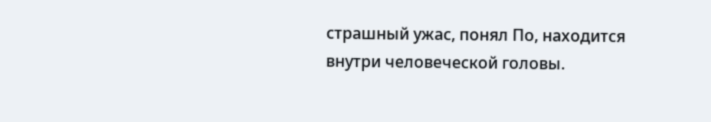страшный ужас, понял По, находится внутри человеческой головы.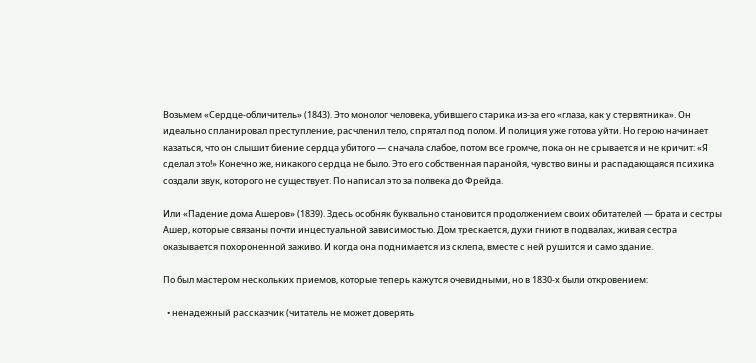Возьмем «Сердце-обличитель» (1843). Это монолог человека, убившего старика из-за его «глаза, как у стервятника». Он идеально спланировал преступление, расчленил тело, спрятал под полом. И полиция уже готова уйти. Но герою начинает казаться, что он слышит биение сердца убитого — сначала слабое, потом все громче, пока он не срывается и не кричит: «Я сделал это!» Конечно же, никакого сердца не было. Это его собственная паранойя, чувство вины и распадающаяся психика создали звук, которого не существует. По написал это за полвека до Фрейда.

Или «Падение дома Ашеров» (1839). Здесь особняк буквально становится продолжением своих обитателей — брата и сестры Ашер, которые связаны почти инцестуальной зависимостью. Дом трескается, духи гниют в подвалах, живая сестра оказывается похороненной заживо. И когда она поднимается из склепа, вместе с ней рушится и само здание.

По был мастером нескольких приемов, которые теперь кажутся очевидными, но в 1830-х были откровением:

  • ненадежный рассказчик (читатель не может доверять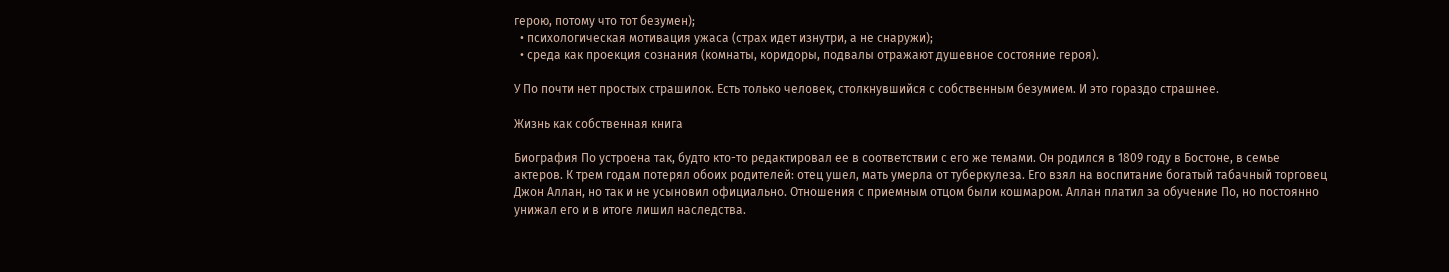герою, потому что тот безумен);
  • психологическая мотивация ужаса (страх идет изнутри, а не снаружи);
  • среда как проекция сознания (комнаты, коридоры, подвалы отражают душевное состояние героя).

У По почти нет простых страшилок. Есть только человек, столкнувшийся с собственным безумием. И это гораздо страшнее.

Жизнь как собственная книга

Биография По устроена так, будто кто-то редактировал ее в соответствии с его же темами. Он родился в 1809 году в Бостоне, в семье актеров. К трем годам потерял обоих родителей: отец ушел, мать умерла от туберкулеза. Его взял на воспитание богатый табачный торговец Джон Аллан, но так и не усыновил официально. Отношения с приемным отцом были кошмаром. Аллан платил за обучение По, но постоянно унижал его и в итоге лишил наследства.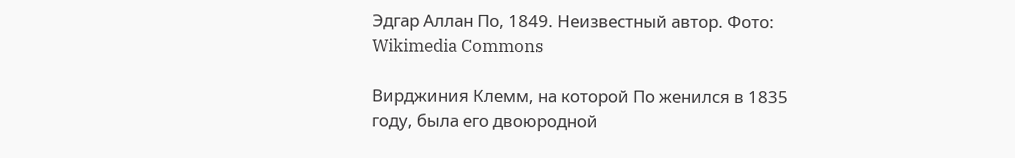Эдгар Аллан По, 1849. Неизвестный автор. Фото: Wikimedia Commons

Вирджиния Клемм, на которой По женился в 1835 году, была его двоюродной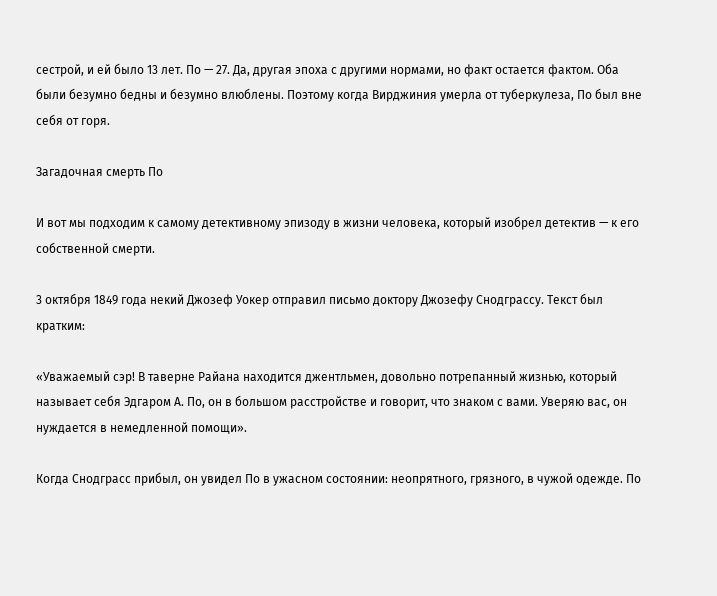сестрой, и ей было 13 лет. По — 27. Да, другая эпоха с другими нормами, но факт остается фактом. Оба были безумно бедны и безумно влюблены. Поэтому когда Вирджиния умерла от туберкулеза, По был вне себя от горя.

Загадочная смерть По

И вот мы подходим к самому детективному эпизоду в жизни человека, который изобрел детектив — к его собственной смерти.

3 октября 1849 года некий Джозеф Уокер отправил письмо доктору Джозефу Снодграссу. Текст был кратким:

«Уважаемый сэр! В таверне Райана находится джентльмен, довольно потрепанный жизнью, который называет себя Эдгаром А. По, он в большом расстройстве и говорит, что знаком с вами. Уверяю вас, он нуждается в немедленной помощи».

Когда Снодграсс прибыл, он увидел По в ужасном состоянии: неопрятного, грязного, в чужой одежде. По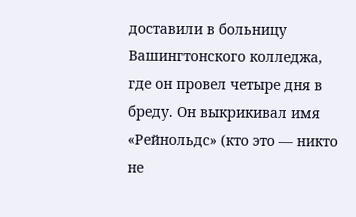доставили в больницу Вашингтонского колледжа, где он провел четыре дня в бреду. Он выкрикивал имя «Рейнольдс» (кто это — никто не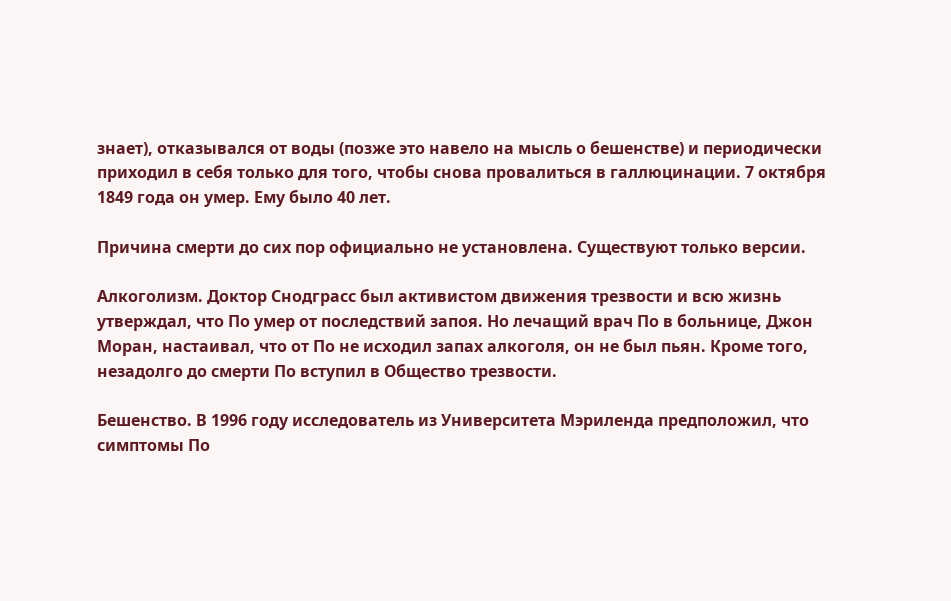знает), отказывался от воды (позже это навело на мысль о бешенстве) и периодически приходил в себя только для того, чтобы снова провалиться в галлюцинации. 7 октября 1849 года он умер. Ему было 40 лет.

Причина смерти до сих пор официально не установлена. Существуют только версии.

Алкоголизм. Доктор Снодграсс был активистом движения трезвости и всю жизнь утверждал, что По умер от последствий запоя. Но лечащий врач По в больнице, Джон Моран, настаивал, что от По не исходил запах алкоголя, он не был пьян. Кроме того, незадолго до смерти По вступил в Общество трезвости.

Бешенство. В 1996 году исследователь из Университета Мэриленда предположил, что симптомы По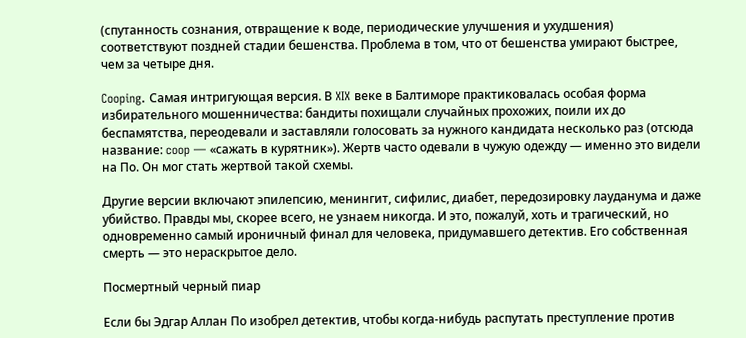(спутанность сознания, отвращение к воде, периодические улучшения и ухудшения) соответствуют поздней стадии бешенства. Проблема в том, что от бешенства умирают быстрее, чем за четыре дня.

Cooping. Самая интригующая версия. В XIX веке в Балтиморе практиковалась особая форма избирательного мошенничества: бандиты похищали случайных прохожих, поили их до беспамятства, переодевали и заставляли голосовать за нужного кандидата несколько раз (отсюда название: coop — «сажать в курятник»). Жертв часто одевали в чужую одежду — именно это видели на По. Он мог стать жертвой такой схемы.

Другие версии включают эпилепсию, менингит, сифилис, диабет, передозировку лауданума и даже убийство. Правды мы, скорее всего, не узнаем никогда. И это, пожалуй, хоть и трагический, но одновременно самый ироничный финал для человека, придумавшего детектив. Его собственная смерть — это нераскрытое дело.

Посмертный черный пиар

Если бы Эдгар Аллан По изобрел детектив, чтобы когда-нибудь распутать преступление против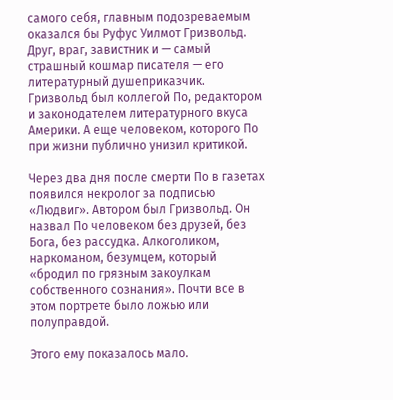самого себя, главным подозреваемым оказался бы Руфус Уилмот Гризвольд. Друг, враг, завистник и — самый страшный кошмар писателя — его литературный душеприказчик. Гризвольд был коллегой По, редактором и законодателем литературного вкуса Америки. А еще человеком, которого По при жизни публично унизил критикой.

Через два дня после смерти По в газетах появился некролог за подписью «Людвиг». Автором был Гризвольд. Он назвал По человеком без друзей, без Бога, без рассудка. Алкоголиком, наркоманом, безумцем, который «бродил по грязным закоулкам собственного сознания». Почти все в этом портрете было ложью или полуправдой.

Этого ему показалось мало.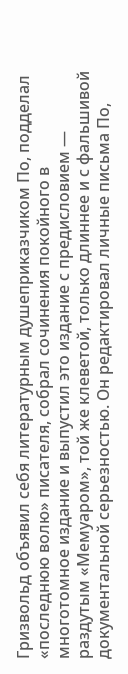Гризвольд объявил себя литературным душеприказчиком По, подделал «последнюю волю» писателя, собрал сочинения покойного в многотомное издание и выпустил это издание с предисловием — раздутым «Мемуаром», той же клеветой, только длиннее и с фальшивой документальной серьезностью. Он редактировал личные письма По,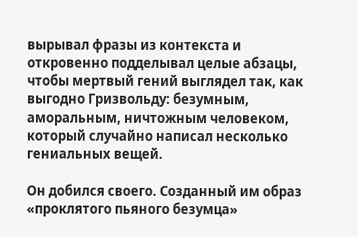вырывал фразы из контекста и откровенно подделывал целые абзацы, чтобы мертвый гений выглядел так, как выгодно Гризвольду: безумным, аморальным, ничтожным человеком, который случайно написал несколько гениальных вещей.

Он добился своего. Созданный им образ «проклятого пьяного безумца»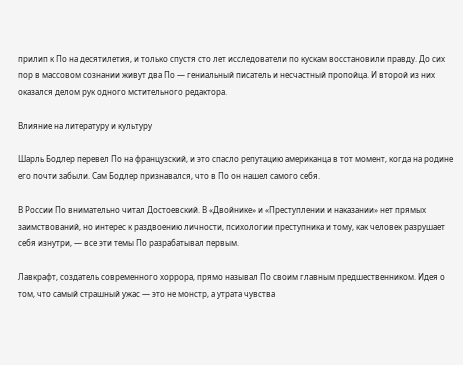прилип к По на десятилетия, и только спустя сто лет исследователи по кускам восстановили правду. До сих пор в массовом сознании живут два По — гениальный писатель и несчастный пропойца. И второй из них оказался делом рук одного мстительного редактора.

Влияние на литературу и культуру

Шарль Бодлер перевел По на французский, и это спасло репутацию американца в тот момент, когда на родине его почти забыли. Сам Бодлер признавался, что в По он нашел самого себя.

В России По внимательно читал Достоевский. В «Двойнике» и «Преступлении и наказании» нет прямых заимствований, но интерес к раздвоению личности, психологии преступника и тому, как человек разрушает себя изнутри, — все эти темы По разрабатывал первым.

Лавкрафт, создатель современного хоррора, прямо называл По своим главным предшественником. Идея о том, что самый страшный ужас — это не монстр, а утрата чувства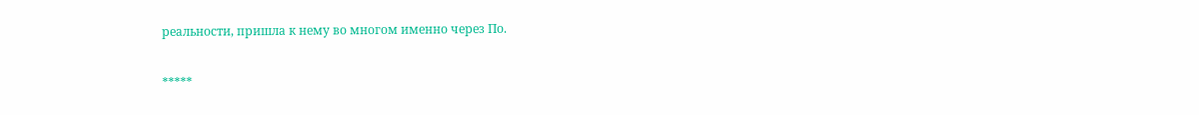реальности, пришла к нему во многом именно через По.

*****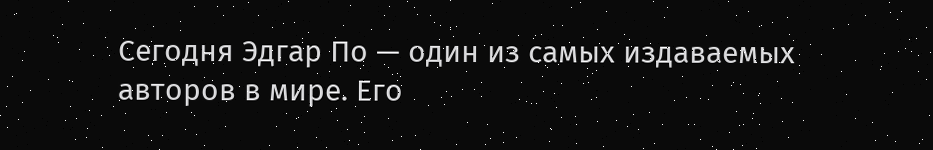Сегодня Эдгар По — один из самых издаваемых авторов в мире. Его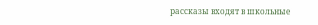рассказы входят в школьные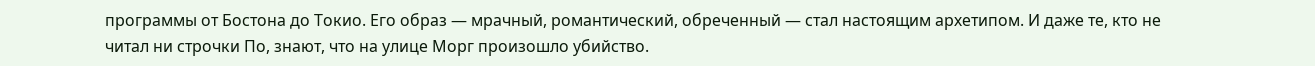программы от Бостона до Токио. Его образ — мрачный, романтический, обреченный — стал настоящим архетипом. И даже те, кто не читал ни строчки По, знают, что на улице Морг произошло убийство.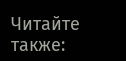Читайте также: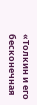«Толкин и его бесконечная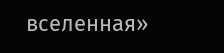вселенная»